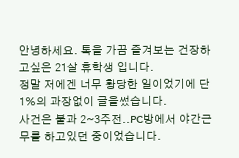안녕하세요. 톡을 가끔 즐겨보는 건장하고싶은 21살 휴학생 입니다.
정말 저에겐 너무 황당한 일이었기에 단 1%의 과장없이 글을썼습니다.
사건은 불과 2~3주전..PC방에서 야간근무를 하고있던 중이었습니다.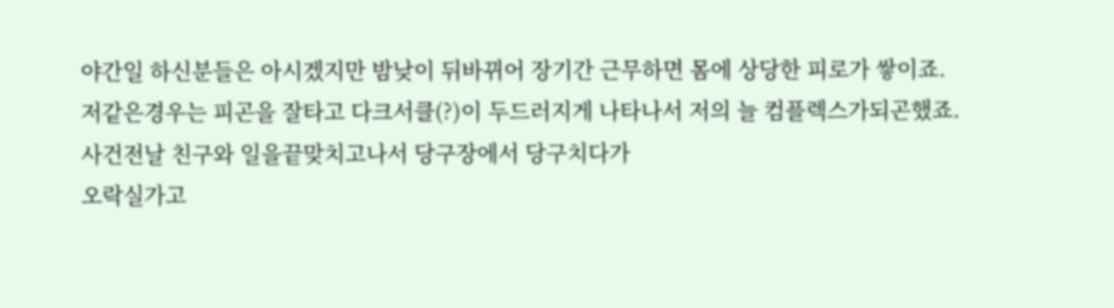야간일 하신분들은 아시겠지만 밤낮이 뒤바뀌어 장기간 근무하면 몸에 상당한 피로가 쌓이죠.
저같은경우는 피곤을 잘타고 다크서클(?)이 두드러지게 나타나서 저의 늘 컴플렉스가되곤했죠.
사건전날 친구와 일을끝맞치고나서 당구장에서 당구치다가
오락실가고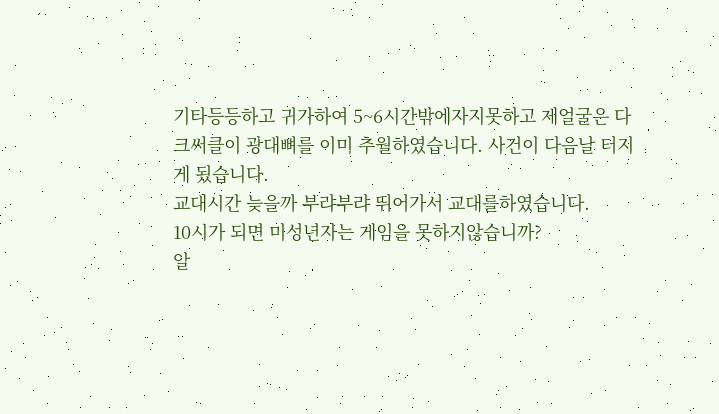기타등등하고 귀가하여 5~6시간밖에자지못하고 제얼굴은 다크써클이 광대뼈를 이미 추월하였습니다. 사건이 다음날 터지게 됬습니다.
교대시간 늦을까 부랴부랴 뛰어가서 교대를하였습니다.
10시가 되면 미성년자는 게임을 못하지않습니까?
알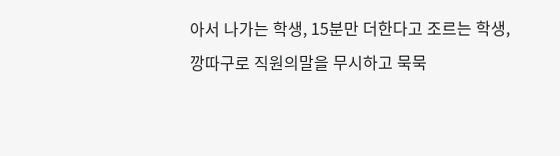아서 나가는 학생, 15분만 더한다고 조르는 학생, 깡따구로 직원의말을 무시하고 묵묵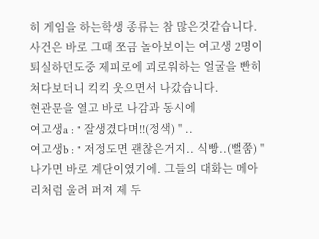히 게임을 하는학생 종류는 참 많은것같습니다.
사건은 바로 그때 쪼금 놀아보이는 여고생 2명이 퇴실하던도중 제피로에 괴로워하는 얼굴을 빤히 쳐다보더니 킥킥 웃으면서 나갔습니다.
현관문을 열고 바로 나감과 동시에
여고생a : " 잘생겼다며!!(정색) " ..
여고생b : " 저정도면 괜찮은거지.. 식빵..(뻘쭘) "
나가면 바로 계단이였기에. 그들의 대화는 메아리처럼 울려 퍼져 제 두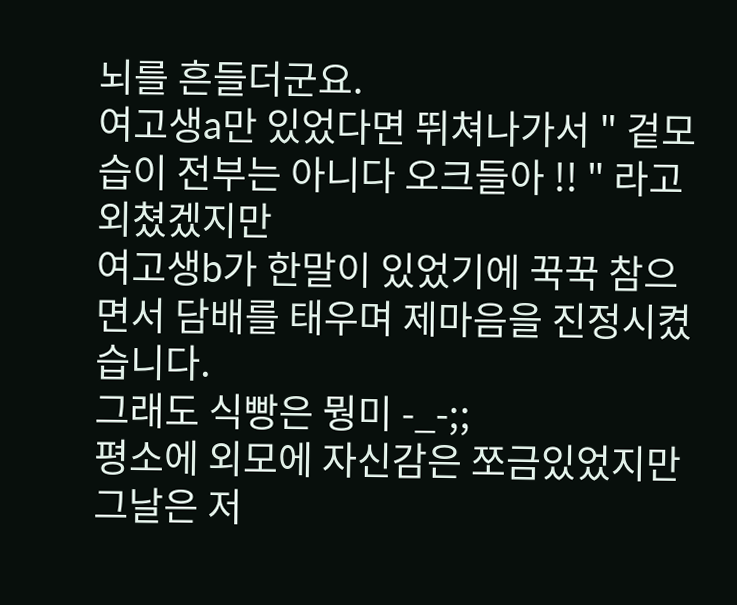뇌를 흔들더군요.
여고생a만 있었다면 뛰쳐나가서 " 겉모습이 전부는 아니다 오크들아 !! " 라고 외쳤겠지만
여고생b가 한말이 있었기에 꾹꾹 참으면서 담배를 태우며 제마음을 진정시켰습니다.
그래도 식빵은 뭥미 -_-;;
평소에 외모에 자신감은 쪼금있었지만 그날은 저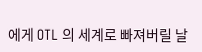에게 OTL 의 세계로 빠져버릴 날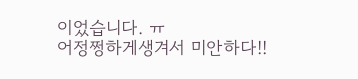이었습니다. ㅠ
어정쩡하게생겨서 미안하다!!